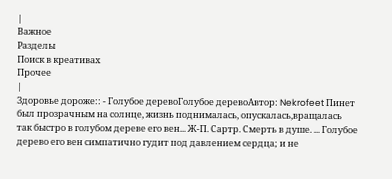|
Важное
Разделы
Поиск в креативах
Прочее
|
Здоровье дороже:: - Голубое деревоГолубое деревоАвтор: Nekrofeet Пинет был прозрачным на солнце, жизнь поднималась, опускалась,вращалась так быстро в голубом дереве его вен... Ж-П. Сартр. Смерть в душе. ... Голубое дерево его вен симпатично гудит под давлением сердца; и не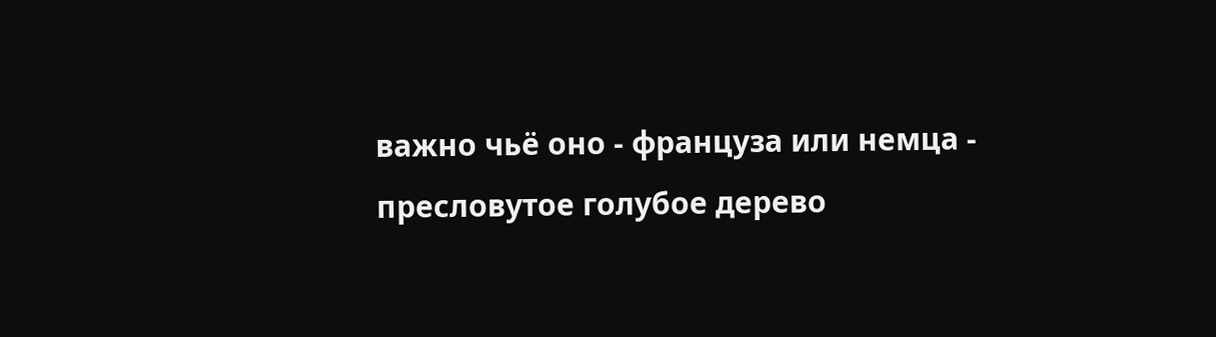важно чьё оно - француза или немца - пресловутое голубое дерево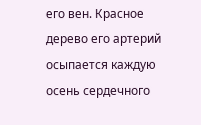его вен. Красное дерево его артерий осыпается каждую осень сердечного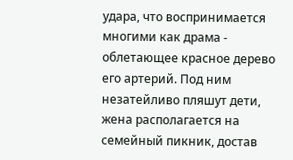удара, что воспринимается многими как драма - облетающее красное дерево его артерий. Под ним незатейливо пляшут дети, жена располагается на семейный пикник, достав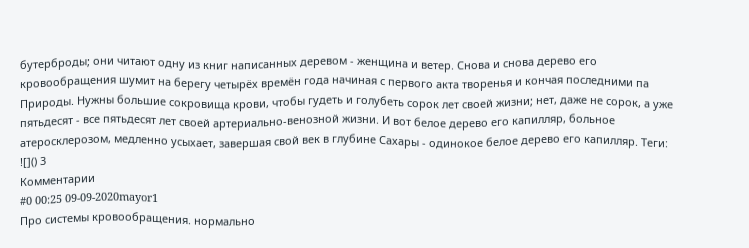бутерброды; они читают одну из книг написанных деревом - женщина и ветер. Снова и снова дерево его кровообращения шумит на берегу четырёх времён года начиная с первого акта творенья и кончая последними па Природы. Нужны большие сокровища крови, чтобы гудеть и голубеть сорок лет своей жизни; нет, даже не сорок, а уже пятьдесят - все пятьдесят лет своей артериально-венозной жизни. И вот белое дерево его капилляр, больное атеросклерозом, медленно усыхает, завершая свой век в глубине Сахары - одинокое белое дерево его капилляр. Теги: ![]() 3
Комментарии
#0 00:25 09-09-2020mayor1
Про системы кровообращения. нормально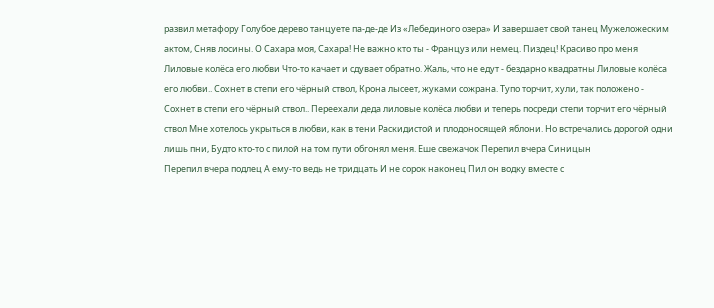развил метафору Голубое дерево танцуете па-де-де Из «Лебединого озера» И завершает свой танец Мужеложеским актом, Сняв лосины. О Сахара моя, Сахара! Не важно кто ты - Француз или немец. Пиздец! Красиво про меня Лиловые колёса его любви Что-то качает и сдувает обратно. Жаль, что не едут - бездарно квадратны Лиловые колёса его любви.. Сохнет в степи его чёрный ствол, Крона лысеет, жуками сожрана. Тупо торчит, хули, так положено - Сохнет в степи его чёрный ствол.. Переехали деда лиловые колёса любви и теперь посреди степи торчит его чёрный ствол Мне хотелось укрыться в любви, как в тени Раскидистой и плодоносящей яблони. Но встречались дорогой одни лишь пни, Будто кто-то с пилой на том пути обгонял меня. Еше свежачок Перепил вчера Синицын
Перепил вчера подлец А ему-то ведь не тридцать И не сорок наконец Пил он водку вместе с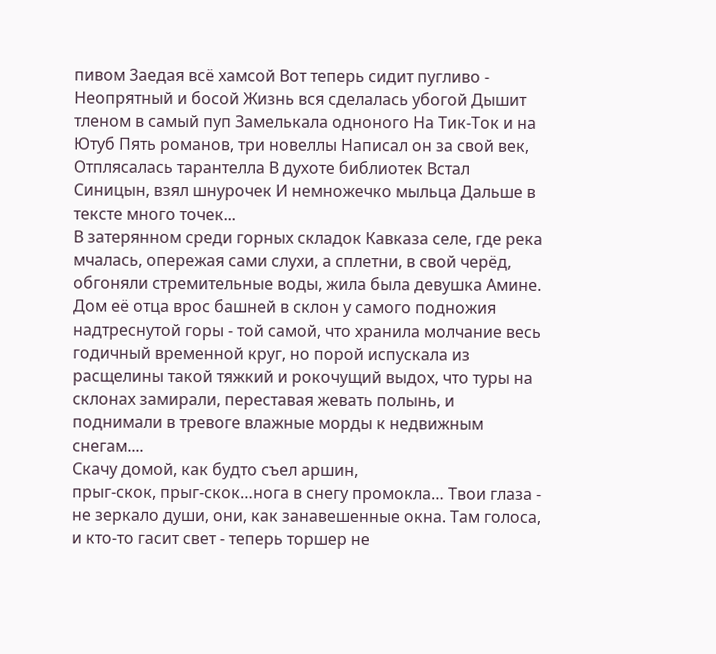пивом 3аедая всё хамсой Вот теперь сидит пугливо - Неопрятный и босой Жизнь вся сделалась убогой Дышит тленом в самый пуп Замелькала одноного На Тик-Ток и на Ютуб Пять романов, три новеллы Написал он за свой век, Отплясалась тарантелла В духоте библиотек Встал Синицын, взял шнурочек И немножечко мыльца Дальше в тексте много точек...
В затерянном среди горных складок Кавказа селе, где река мчалась, опережая сами слухи, а сплетни, в свой черёд, обгоняли стремительные воды, жила была девушка Амине. Дом её отца врос башней в склон у самого подножия надтреснутой горы - той самой, что хранила молчание весь годичный временной круг, но порой испускала из расщелины такой тяжкий и рокочущий выдох, что туры на склонах замирали, переставая жевать полынь, и поднимали в тревоге влажные морды к недвижным снегам....
Скачу домой, как будто съел аршин,
прыг-скок, прыг-скок…нога в снегу промокла… Твои глаза - не зеркало души, они, как занавешенные окна. Там голоса, и кто-то гасит свет - теперь торшер не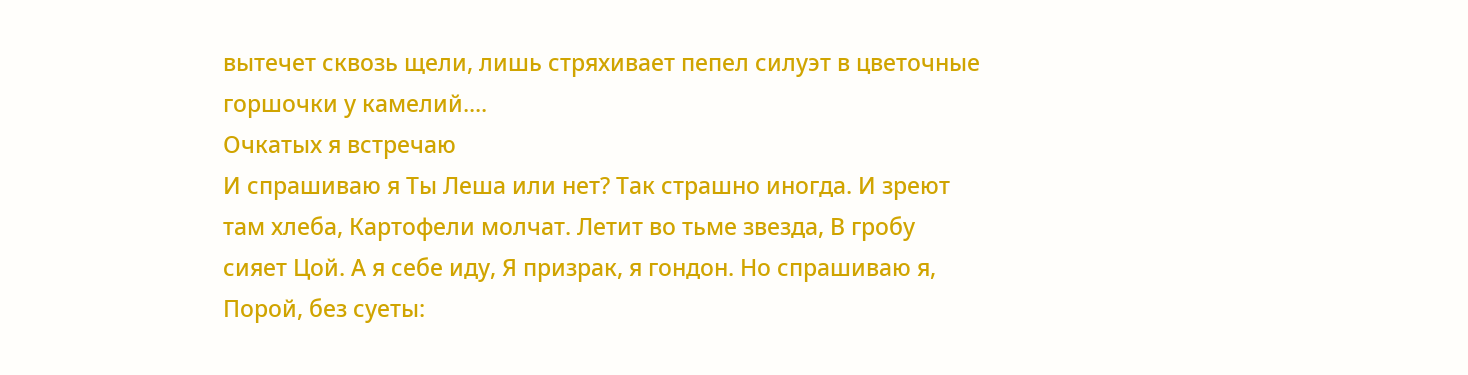вытечет сквозь щели, лишь стряхивает пепел силуэт в цветочные горшочки у камелий....
Очкатых я встречаю
И спрашиваю я Ты Леша или нет? Так страшно иногда. И зреют там хлеба, Картофели молчат. Летит во тьме звезда, В гробу сияет Цой. А я себе иду, Я призрак, я гондон. Но спрашиваю я, Порой, без суеты: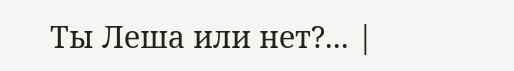Ты Леша или нет?... |